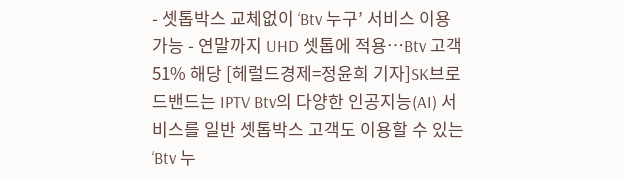- 셋톱박스 교체없이 ‘Btv 누구’ 서비스 이용 가능 - 연말까지 UHD 셋톱에 적용…Btv 고객 51% 해당 [헤럴드경제=정윤희 기자]SK브로드밴드는 IPTV Btv의 다양한 인공지능(AI) 서비스를 일반 셋톱박스 고객도 이용할 수 있는 ‘Btv 누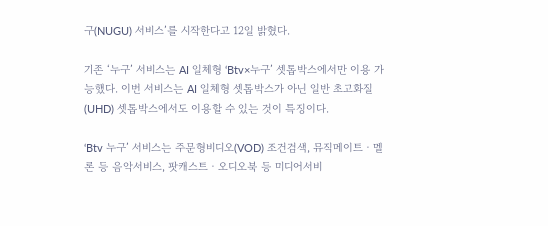구(NUGU) 서비스’를 시작한다고 12일 밝혔다.

기존 ‘누구’ 서비스는 AI 일체형 ‘Btv×누구’ 셋톱박스에서만 이용 가능했다. 이번 서비스는 AI 일체형 셋톱박스가 아닌 일반 초고화질(UHD) 셋톱박스에서도 이용할 수 있는 것이 특징이다.

‘Btv 누구’ 서비스는 주문형비디오(VOD) 조건검색, 뮤직메이트ㆍ멜론 등 음악서비스, 팟캐스트ㆍ오디오북 등 미디어서비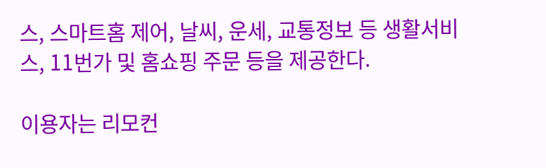스, 스마트홈 제어, 날씨, 운세, 교통정보 등 생활서비스, 11번가 및 홈쇼핑 주문 등을 제공한다.

이용자는 리모컨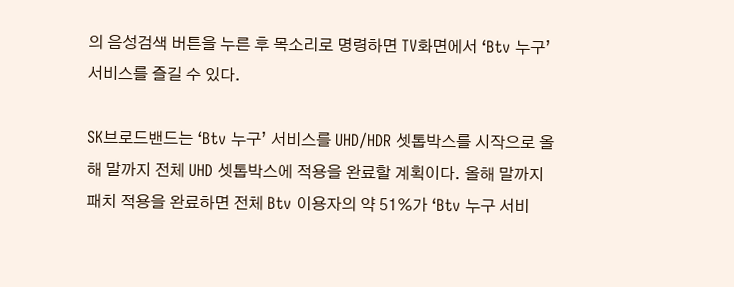의 음성검색 버튼을 누른 후 목소리로 명령하면 TV화면에서 ‘Btv 누구’ 서비스를 즐길 수 있다.

SK브로드밴드는 ‘Btv 누구’ 서비스를 UHD/HDR 셋톱박스를 시작으로 올해 말까지 전체 UHD 셋톱박스에 적용을 완료할 계획이다. 올해 말까지 패치 적용을 완료하면 전체 Btv 이용자의 약 51%가 ‘Btv 누구 서비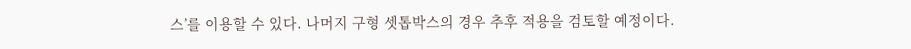스’를 이용할 수 있다. 나머지 구형 셋톱박스의 경우 추후 적용을 검토할 예정이다.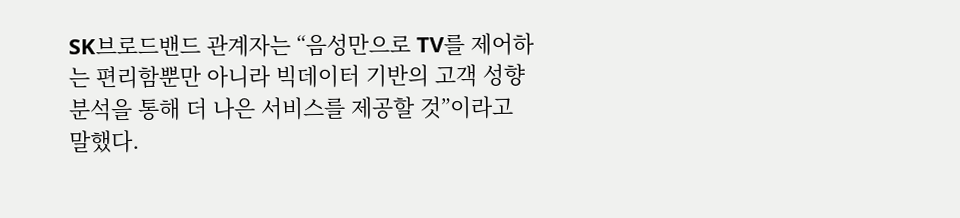SK브로드밴드 관계자는 “음성만으로 TV를 제어하는 편리함뿐만 아니라 빅데이터 기반의 고객 성향 분석을 통해 더 나은 서비스를 제공할 것”이라고 말했다.